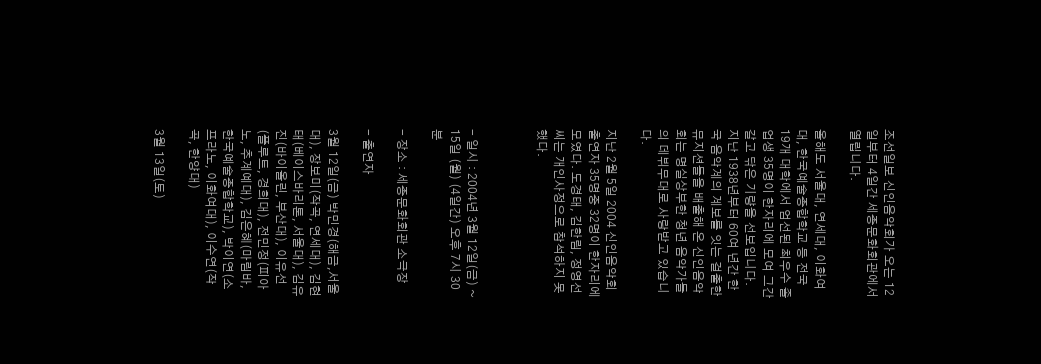조선일보 신인음악회가 오는 12일부터 4일간 세종문화회관에서 열립니다.

올해도 서울대, 연세대, 이화여대, 한국예술종합학교 등 전국 19개 대학에서 엄선된 최우수 졸업생 35명이 한자리에 모여 그간 갈고 닦은 기량을 선보입니다. 지난 1938년부터 60여 년간 한국 음악계의 계보를 잇는 걸출한 뮤지션들을 배출해 온 신인음악회는 명실상부한 청년 음악가들의 데뷔무대로 사랑받고 있습니다.

지난 2월 5일 2004 신인음악회 출연자 35명중 32명이 한자리에 모였다. 도경태, 김한림, 정영선씨는 개인사정으로 참석하지 못했다.



- 일시 : 2004년 3월 12일(금) ~ 15일 (월) (4일간) 오후 7시 30분

- 장소 : 세종문화회관 소극장

- 출연자

3월 12일(금) 박민경(해금,서울대), 장보미(작곡, 연세대), 김현태(베이스바리톤, 서울대), 김유진(바이올린, 부산대), 이유선(플루트, 경희대), 전민정(피아노, 추계예대), 김은혜(마림바, 한국예술종합학교), 박이연(소프라노, 이화여대), 이수연(작곡, 한양대)

3월 13일(토)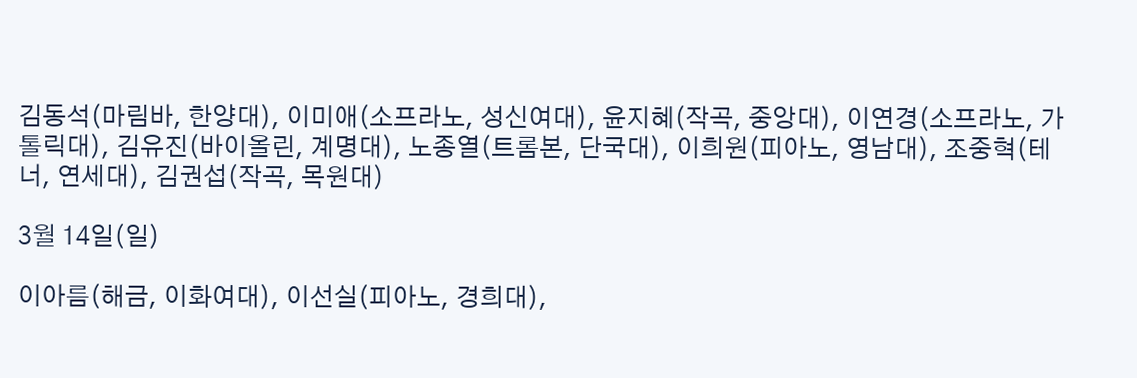김동석(마림바, 한양대), 이미애(소프라노, 성신여대), 윤지혜(작곡, 중앙대), 이연경(소프라노, 가톨릭대), 김유진(바이올린, 계명대), 노종열(트롬본, 단국대), 이희원(피아노, 영남대), 조중혁(테너, 연세대), 김권섭(작곡, 목원대)

3월 14일(일)

이아름(해금, 이화여대), 이선실(피아노, 경희대),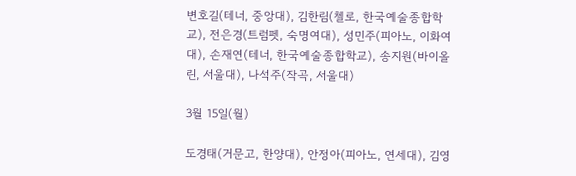변호길(테너, 중앙대), 김한림(첼로, 한국예술종합학교), 전은경(트럼펫, 숙명여대), 성민주(피아노, 이화여대), 손재연(테너, 한국예술종합학교), 송지원(바이올린, 서울대), 나석주(작곡, 서울대)

3월 15일(월)

도경태(거문고, 한양대), 안정아(피아노, 연세대), 김영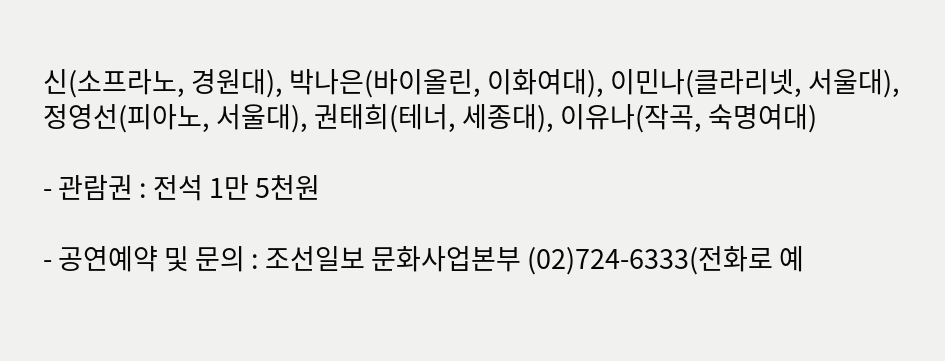신(소프라노, 경원대), 박나은(바이올린, 이화여대), 이민나(클라리넷, 서울대), 정영선(피아노, 서울대), 권태희(테너, 세종대), 이유나(작곡, 숙명여대)

- 관람권 : 전석 1만 5천원

- 공연예약 및 문의 : 조선일보 문화사업본부 (02)724-6333(전화로 예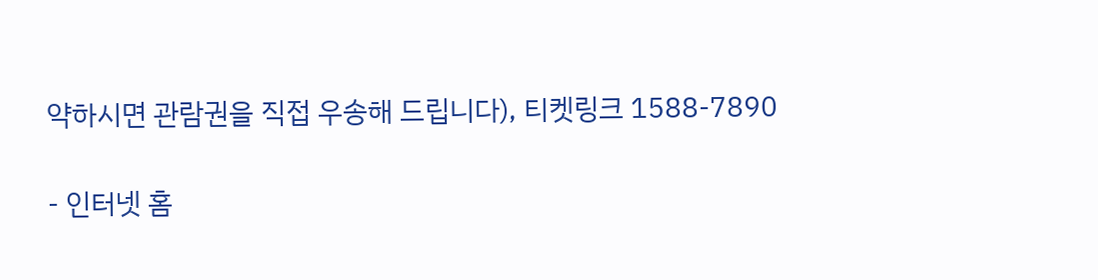약하시면 관람권을 직접 우송해 드립니다), 티켓링크 1588-7890

- 인터넷 홈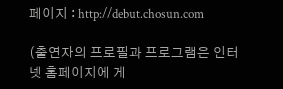페이지 : http://debut.chosun.com

(출연자의 프로필과 프로그램은 인터넷 홈페이지에 게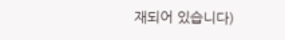재되어 있습니다)